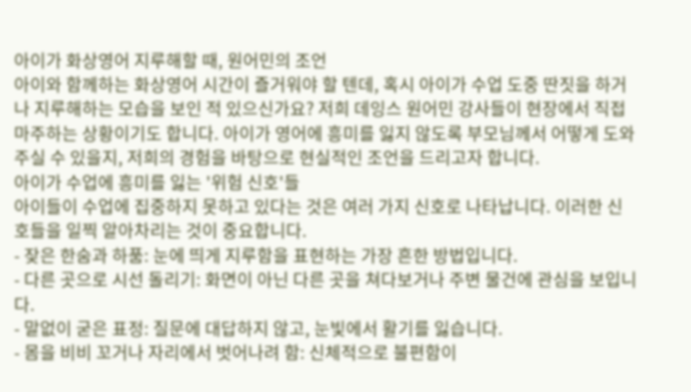아이가 화상영어 지루해할 때, 원어민의 조언
아이와 함께하는 화상영어 시간이 즐거워야 할 텐데, 혹시 아이가 수업 도중 딴짓을 하거나 지루해하는 모습을 보인 적 있으신가요? 저희 데잉스 원어민 강사들이 현장에서 직접 마주하는 상황이기도 합니다. 아이가 영어에 흥미를 잃지 않도록 부모님께서 어떻게 도와주실 수 있을지, 저희의 경험을 바탕으로 현실적인 조언을 드리고자 합니다.
아이가 수업에 흥미를 잃는 '위험 신호'들
아이들이 수업에 집중하지 못하고 있다는 것은 여러 가지 신호로 나타납니다. 이러한 신호들을 일찍 알아차리는 것이 중요합니다.
- 잦은 한숨과 하품: 눈에 띄게 지루함을 표현하는 가장 흔한 방법입니다.
- 다른 곳으로 시선 돌리기: 화면이 아닌 다른 곳을 쳐다보거나 주변 물건에 관심을 보입니다.
- 말없이 굳은 표정: 질문에 대답하지 않고, 눈빛에서 활기를 잃습니다.
- 몸을 비비 꼬거나 자리에서 벗어나려 함: 신체적으로 불편함이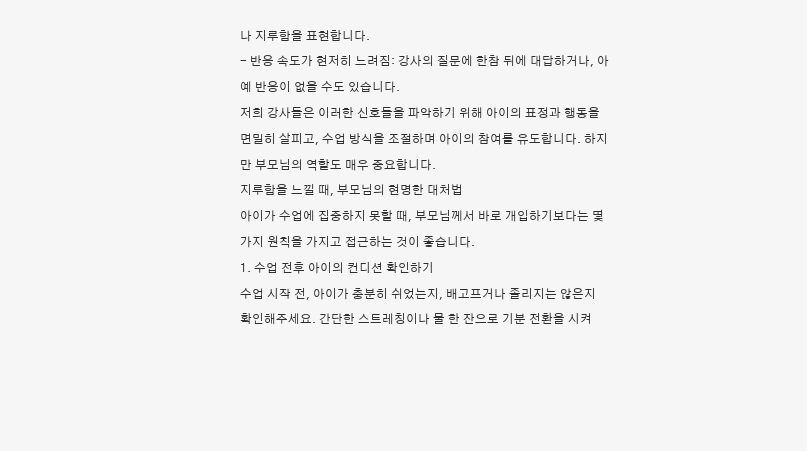나 지루함을 표현합니다.
- 반응 속도가 현저히 느려짐: 강사의 질문에 한참 뒤에 대답하거나, 아예 반응이 없을 수도 있습니다.
저희 강사들은 이러한 신호들을 파악하기 위해 아이의 표정과 행동을 면밀히 살피고, 수업 방식을 조절하며 아이의 참여를 유도합니다. 하지만 부모님의 역할도 매우 중요합니다.
지루함을 느낄 때, 부모님의 현명한 대처법
아이가 수업에 집중하지 못할 때, 부모님께서 바로 개입하기보다는 몇 가지 원칙을 가지고 접근하는 것이 좋습니다.
1. 수업 전후 아이의 컨디션 확인하기
수업 시작 전, 아이가 충분히 쉬었는지, 배고프거나 졸리지는 않은지 확인해주세요. 간단한 스트레칭이나 물 한 잔으로 기분 전환을 시켜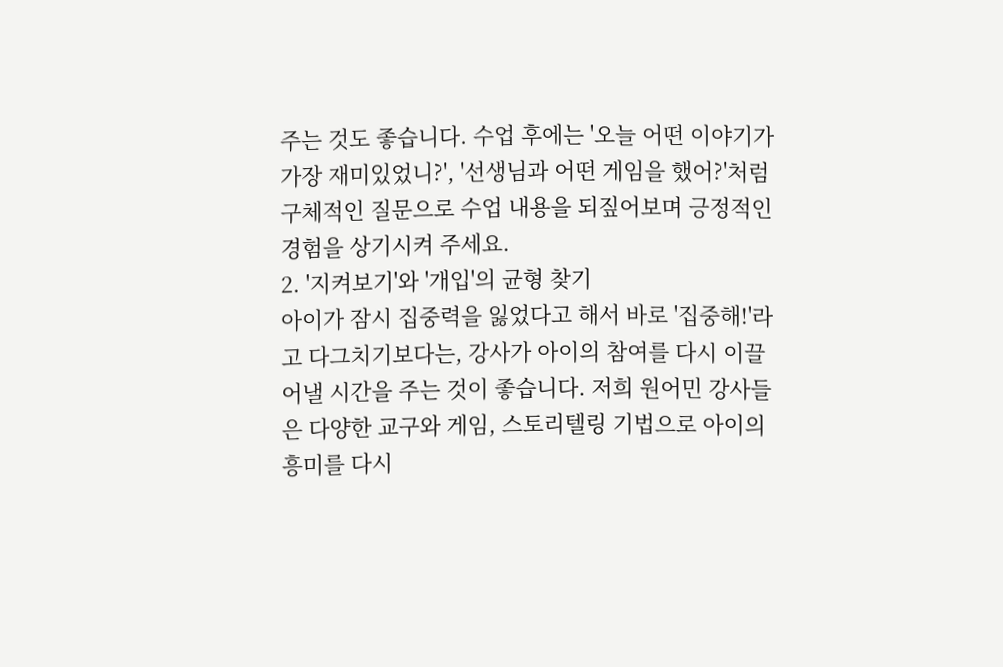주는 것도 좋습니다. 수업 후에는 '오늘 어떤 이야기가 가장 재미있었니?', '선생님과 어떤 게임을 했어?'처럼 구체적인 질문으로 수업 내용을 되짚어보며 긍정적인 경험을 상기시켜 주세요.
2. '지켜보기'와 '개입'의 균형 찾기
아이가 잠시 집중력을 잃었다고 해서 바로 '집중해!'라고 다그치기보다는, 강사가 아이의 참여를 다시 이끌어낼 시간을 주는 것이 좋습니다. 저희 원어민 강사들은 다양한 교구와 게임, 스토리텔링 기법으로 아이의 흥미를 다시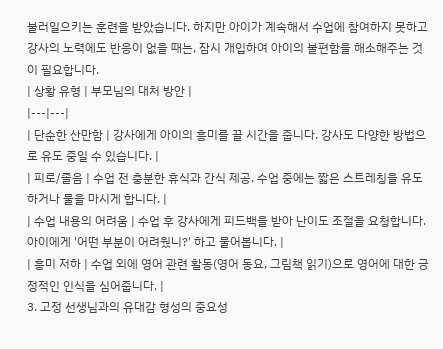불러일으키는 훈련을 받았습니다. 하지만 아이가 계속해서 수업에 참여하지 못하고 강사의 노력에도 반응이 없을 때는, 잠시 개입하여 아이의 불편함을 해소해주는 것이 필요합니다.
| 상황 유형 | 부모님의 대처 방안 |
|---|---|
| 단순한 산만함 | 강사에게 아이의 흥미를 끌 시간을 줍니다. 강사도 다양한 방법으로 유도 중일 수 있습니다. |
| 피로/졸음 | 수업 전 충분한 휴식과 간식 제공. 수업 중에는 짧은 스트레칭을 유도하거나 물을 마시게 합니다. |
| 수업 내용의 어려움 | 수업 후 강사에게 피드백을 받아 난이도 조절을 요청합니다. 아이에게 '어떤 부분이 어려웠니?' 하고 물어봅니다. |
| 흥미 저하 | 수업 외에 영어 관련 활동(영어 동요, 그림책 읽기)으로 영어에 대한 긍정적인 인식을 심어줍니다. |
3. 고정 선생님과의 유대감 형성의 중요성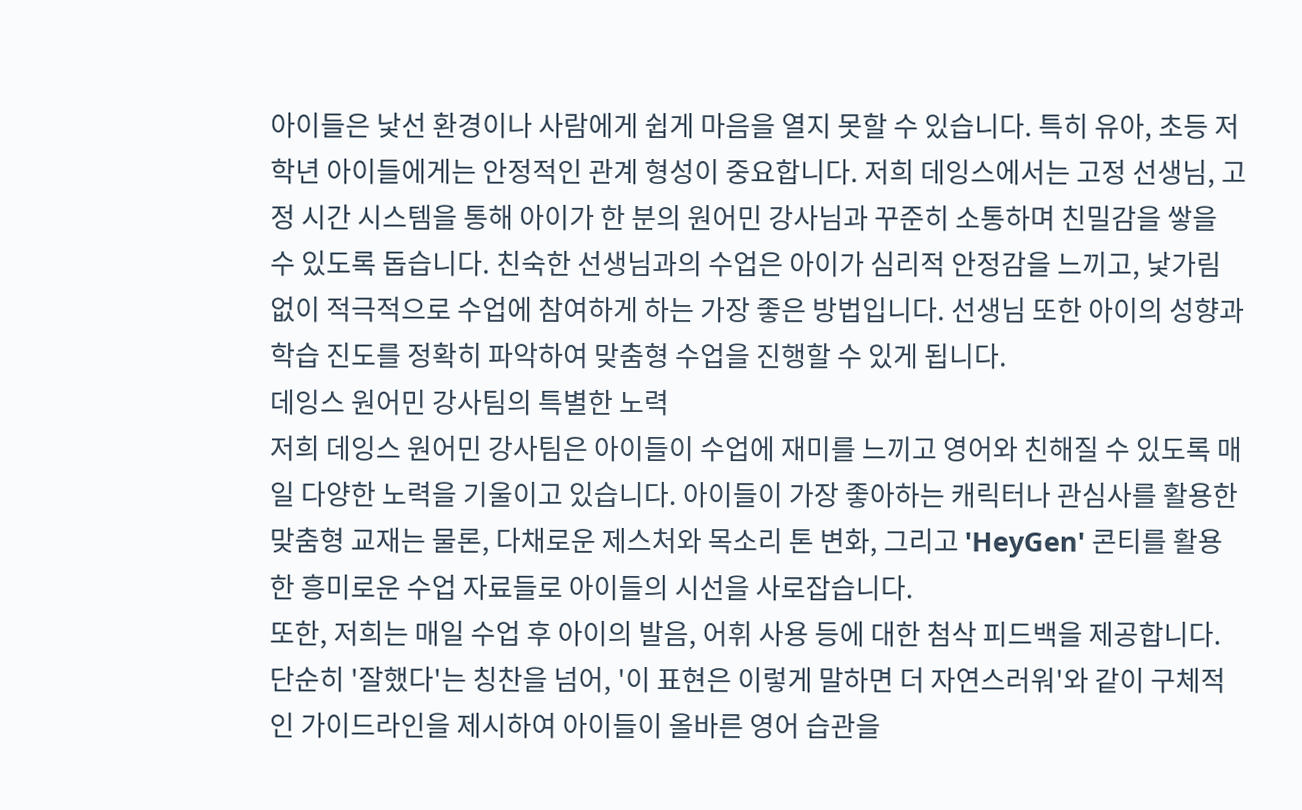아이들은 낯선 환경이나 사람에게 쉽게 마음을 열지 못할 수 있습니다. 특히 유아, 초등 저학년 아이들에게는 안정적인 관계 형성이 중요합니다. 저희 데잉스에서는 고정 선생님, 고정 시간 시스템을 통해 아이가 한 분의 원어민 강사님과 꾸준히 소통하며 친밀감을 쌓을 수 있도록 돕습니다. 친숙한 선생님과의 수업은 아이가 심리적 안정감을 느끼고, 낯가림 없이 적극적으로 수업에 참여하게 하는 가장 좋은 방법입니다. 선생님 또한 아이의 성향과 학습 진도를 정확히 파악하여 맞춤형 수업을 진행할 수 있게 됩니다.
데잉스 원어민 강사팀의 특별한 노력
저희 데잉스 원어민 강사팀은 아이들이 수업에 재미를 느끼고 영어와 친해질 수 있도록 매일 다양한 노력을 기울이고 있습니다. 아이들이 가장 좋아하는 캐릭터나 관심사를 활용한 맞춤형 교재는 물론, 다채로운 제스처와 목소리 톤 변화, 그리고 'HeyGen' 콘티를 활용한 흥미로운 수업 자료들로 아이들의 시선을 사로잡습니다.
또한, 저희는 매일 수업 후 아이의 발음, 어휘 사용 등에 대한 첨삭 피드백을 제공합니다. 단순히 '잘했다'는 칭찬을 넘어, '이 표현은 이렇게 말하면 더 자연스러워'와 같이 구체적인 가이드라인을 제시하여 아이들이 올바른 영어 습관을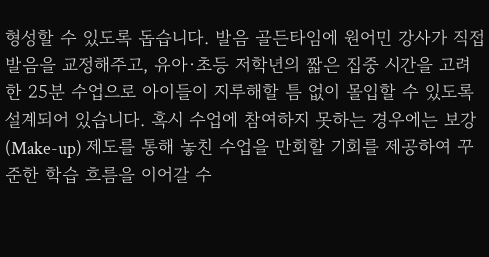형성할 수 있도록 돕습니다. 발음 골든타임에 원어민 강사가 직접 발음을 교정해주고, 유아·초등 저학년의 짧은 집중 시간을 고려한 25분 수업으로 아이들이 지루해할 틈 없이 몰입할 수 있도록 설계되어 있습니다. 혹시 수업에 참여하지 못하는 경우에는 보강(Make-up) 제도를 통해 놓친 수업을 만회할 기회를 제공하여 꾸준한 학습 흐름을 이어갈 수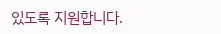있도록 지원합니다.